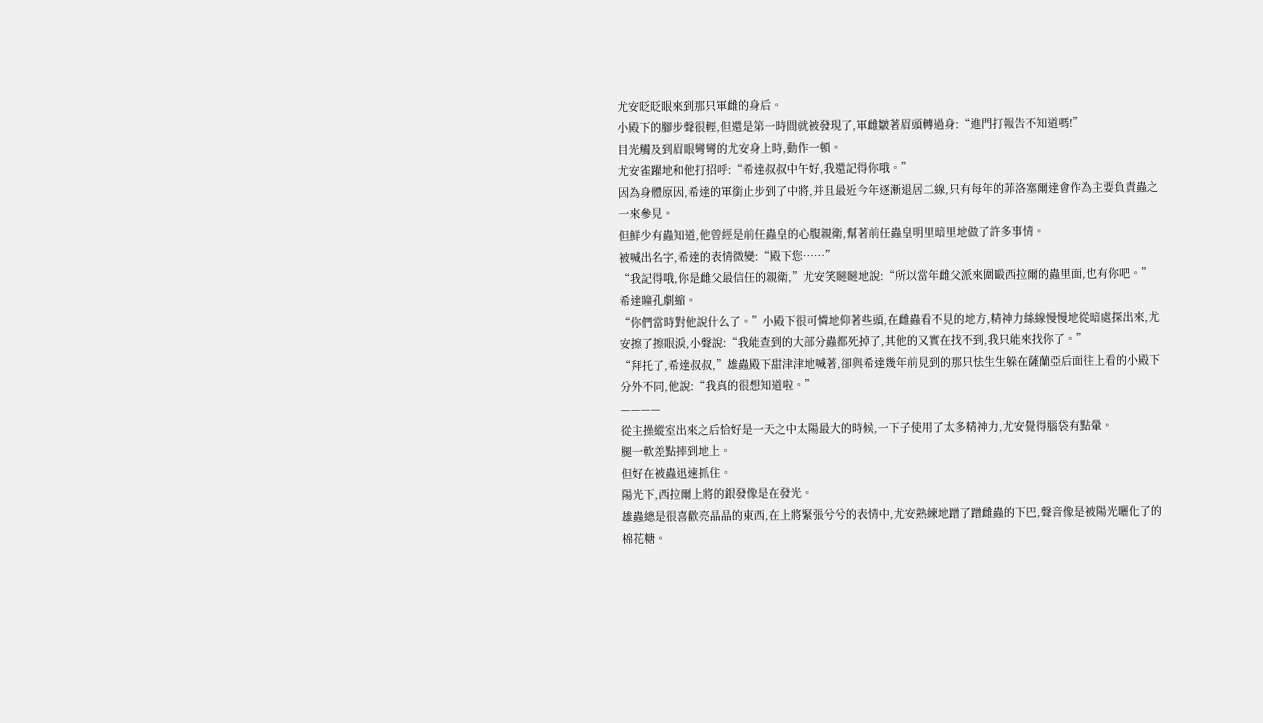尤安眨眨眼來到那只軍雌的身后。
小殿下的腳步聲很輕,但還是第一時間就被發現了,軍雌皺著眉頭轉過身:“進門打報告不知道嗎!”
目光觸及到眉眼彎彎的尤安身上時,動作一頓。
尤安雀躍地和他打招呼:“希達叔叔中午好,我還記得你哦。”
因為身體原因,希達的軍銜止步到了中將,并且最近今年逐漸退居二線,只有每年的菲洛塞爾達會作為主要負責蟲之一來參見。
但鮮少有蟲知道,他曾經是前任蟲皇的心腹親衛,幫著前任蟲皇明里暗里地做了許多事情。
被喊出名字,希達的表情微變:“殿下您……”
“我記得哦,你是雌父最信任的親衛,”尤安笑瞇瞇地說:“所以當年雌父派來圍毆西拉爾的蟲里面,也有你吧。”
希達瞳孔劇縮。
“你們當時對他說什么了。”小殿下很可憐地仰著些頭,在雌蟲看不見的地方,精神力絲線慢慢地從暗處探出來,尤安擦了擦眼淚,小聲說:“我能查到的大部分蟲都死掉了,其他的又實在找不到,我只能來找你了。”
“拜托了,希達叔叔,”雄蟲殿下甜津津地喊著,卻與希達幾年前見到的那只怯生生躲在薩蘭亞后面往上看的小殿下分外不同,他說:“我真的很想知道啦。”
————
從主操縱室出來之后恰好是一天之中太陽最大的時候,一下子使用了太多精神力,尤安覺得腦袋有點暈。
腿一軟差點摔到地上。
但好在被蟲迅速抓住。
陽光下,西拉爾上將的銀發像是在發光。
雄蟲總是很喜歡亮晶晶的東西,在上將緊張兮兮的表情中,尤安熟練地蹭了蹭雌蟲的下巴,聲音像是被陽光曬化了的棉花糖。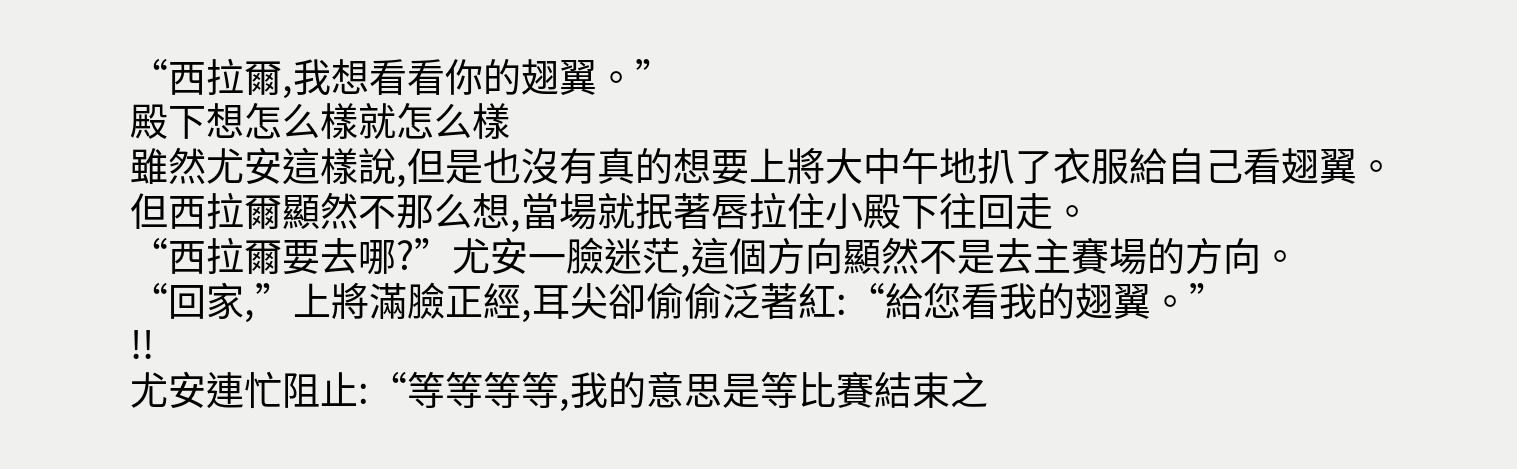“西拉爾,我想看看你的翅翼。”
殿下想怎么樣就怎么樣
雖然尤安這樣說,但是也沒有真的想要上將大中午地扒了衣服給自己看翅翼。
但西拉爾顯然不那么想,當場就抿著唇拉住小殿下往回走。
“西拉爾要去哪?”尤安一臉迷茫,這個方向顯然不是去主賽場的方向。
“回家,”上將滿臉正經,耳尖卻偷偷泛著紅:“給您看我的翅翼。”
!!
尤安連忙阻止:“等等等等,我的意思是等比賽結束之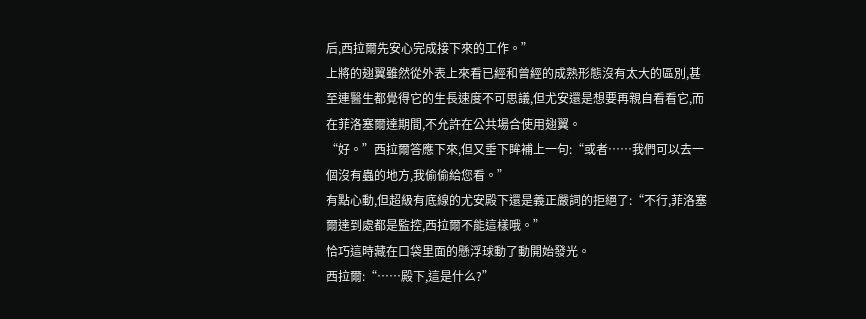后,西拉爾先安心完成接下來的工作。”
上將的翅翼雖然從外表上來看已經和曾經的成熟形態沒有太大的區別,甚至連醫生都覺得它的生長速度不可思議,但尤安還是想要再親自看看它,而在菲洛塞爾達期間,不允許在公共場合使用翅翼。
“好。”西拉爾答應下來,但又垂下眸補上一句:“或者……我們可以去一個沒有蟲的地方,我偷偷給您看。”
有點心動,但超級有底線的尤安殿下還是義正嚴詞的拒絕了:“不行,菲洛塞爾達到處都是監控,西拉爾不能這樣哦。”
恰巧這時藏在口袋里面的懸浮球動了動開始發光。
西拉爾:“……殿下,這是什么?”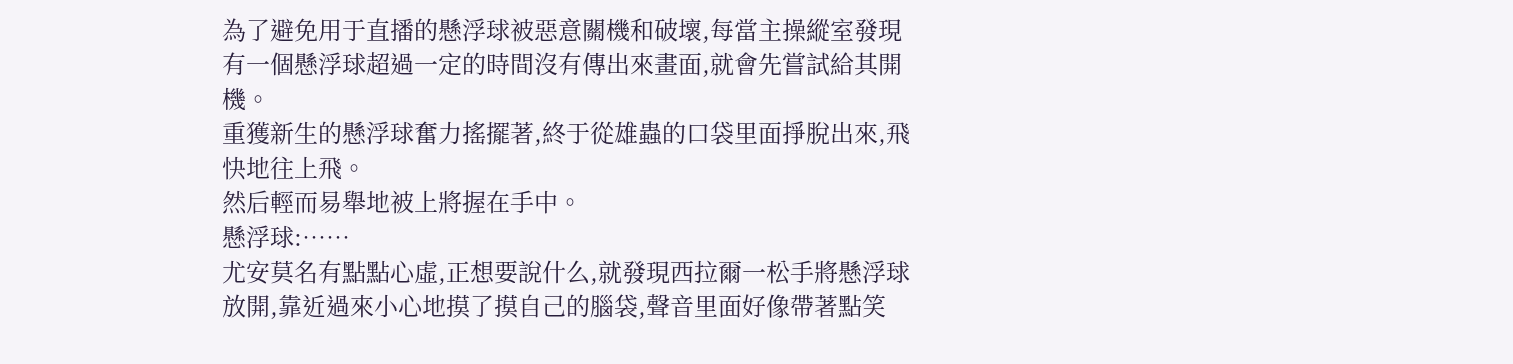為了避免用于直播的懸浮球被惡意關機和破壞,每當主操縱室發現有一個懸浮球超過一定的時間沒有傳出來畫面,就會先嘗試給其開機。
重獲新生的懸浮球奮力搖擺著,終于從雄蟲的口袋里面掙脫出來,飛快地往上飛。
然后輕而易舉地被上將握在手中。
懸浮球:……
尤安莫名有點點心虛,正想要說什么,就發現西拉爾一松手將懸浮球放開,靠近過來小心地摸了摸自己的腦袋,聲音里面好像帶著點笑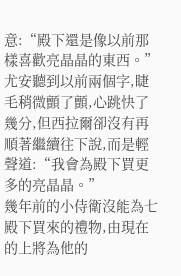意:“殿下還是像以前那樣喜歡亮晶晶的東西。”
尤安聽到以前兩個字,睫毛稍微顫了顫,心跳快了幾分,但西拉爾卻沒有再順著繼續往下說,而是輕聲道:“我會為殿下買更多的亮晶晶。”
幾年前的小侍衛沒能為七殿下買來的禮物,由現在的上將為他的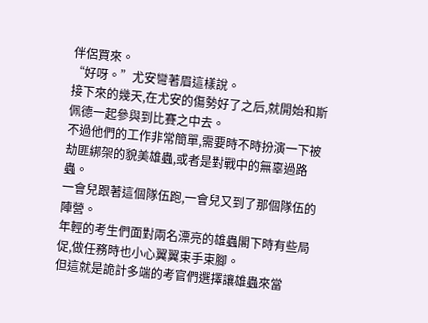伴侶買來。
“好呀。”尤安彎著眉這樣說。
接下來的幾天,在尤安的傷勢好了之后,就開始和斯佩德一起參與到比賽之中去。
不過他們的工作非常簡單,需要時不時扮演一下被劫匪綁架的貌美雄蟲,或者是對戰中的無辜過路蟲。
一會兒跟著這個隊伍跑,一會兒又到了那個隊伍的陣營。
年輕的考生們面對兩名漂亮的雄蟲閣下時有些局促,做任務時也小心翼翼束手束腳。
但這就是詭計多端的考官們選擇讓雄蟲來當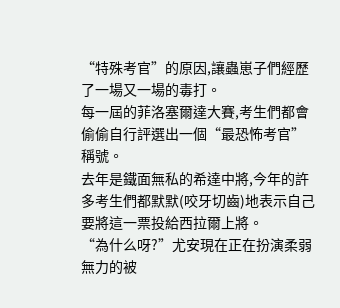“特殊考官”的原因,讓蟲崽子們經歷了一場又一場的毒打。
每一屆的菲洛塞爾達大賽,考生們都會偷偷自行評選出一個“最恐怖考官”稱號。
去年是鐵面無私的希達中將,今年的許多考生們都默默(咬牙切齒)地表示自己要將這一票投給西拉爾上將。
“為什么呀?”尤安現在正在扮演柔弱無力的被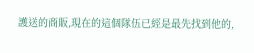護送的商販,現在的這個隊伍已經是最先找到他的,